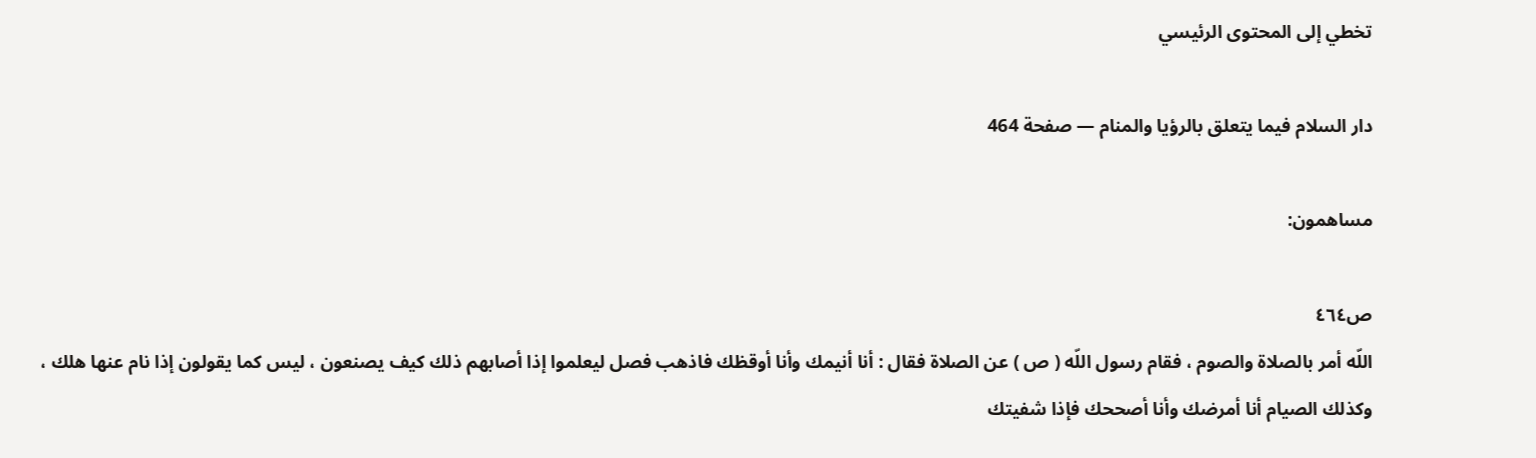تخطي إلى المحتوى الرئيسي

دار السلام فيما يتعلق بالرؤيا والمنام — صفحة 464

مساهمون:

ص٤٦٤
اللّه أمر بالصلاة والصوم ، فقام رسول اللّه ( ص ) عن الصلاة فقال : أنا أنيمك وأنا أوقظك فاذهب فصل ليعلموا إذا أصابهم ذلك كيف يصنعون ، ليس كما يقولون إذا نام عنها هلك ، وكذلك الصيام أنا أمرضك وأنا أصححك فإذا شفيتك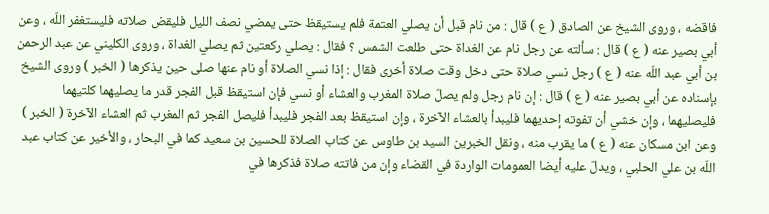فاقضه ، وروى الشيخ عن الصادق ( ع ) قال : من نام قبل أن يصلي العتمة فلم يستيقظ حتى يمضي نصف الليل فليقض صلاته فليستغفر اللّه ، وعن أبي بصير عنه ( ع ) قال : سألته عن رجل نام عن الغداة حتى طلعت الشمس ؟ فقال : يصلي ركعتين ثم يصلي الغداة ، وروى الكليني عن عبد الرحمن بن أبي عبد اللّه عنه ( ع ) رجل نسي صلاة حتى دخل وقت صلاة أخرى فقال : إذا نسي الصلاة أو نام عنها صلى حين يذكرها ( الخبر ) وروى الشيخ بإسناده عن أبي بصير عنه ( ع ) قال : إن نام رجل ولم يصلّ صلاة المغرب والعشاء أو نسي فإن استيقظ قبل الفجر قدر ما يصليهما كلتيهما فليصليهما ، وإن خشي أن تفوته إحديهما فليبدأ بالعشاء الآخرة ، وإن استيقظ بعد الفجر فليبدأ فليصل الفجر ثم المغرب ثم العشاء الآخرة ( الخبر ) وعن ابن مسكان عنه ( ع ) ما يقرب منه ، ونقل الخبرين السيد بن طاوس عن كتاب الصلاة للحسين بن سعيد كما في البحار ، والأخير عن كتاب عبد اللّه بن علي الحلبي ، ويدلّ عليه أيضا العمومات الواردة في القضاء وإن من فاتته صلاة فذكرها في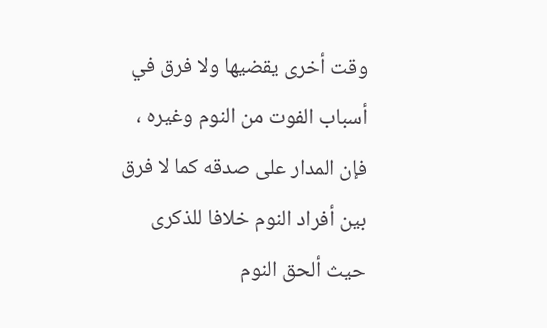وقت أخرى يقضيها ولا فرق في أسباب الفوت من النوم وغيره ، فإن المدار على صدقه كما لا فرق بين أفراد النوم خلافا للذكرى حيث ألحق النوم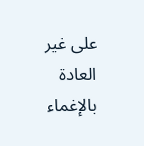على غير العادة بالإغماء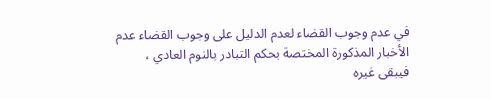في عدم وجوب القضاء لعدم الدليل على وجوب القضاء عدم الأخبار المذكورة المختصة بحكم التبادر بالنوم العادي ، فيبقى غيره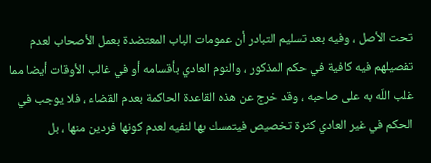تحت الأصل ، وفيه بعد تسليم التبادر أن عمومات الباب المعتضدة بعمل الأصحاب لعدم تفصيلهم فيه كافية في حكم المذكور ، والنوم العادي بأقسامه أو في غالب الأوقات أيضا مما غلب اللّه به على صاحبه ، وقد خرج عن هذه القاعدة الحاكمة بعدم القضاء ، فلا يوجب في الحكم في غير العادي كثرة تخصيص فيتمسك بها لنفيه لعدم كونها فردين منها ، بل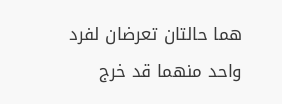هما حالتان تعرضان لفرد واحد منهما قد خرج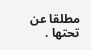مطلقا عن تحتها .